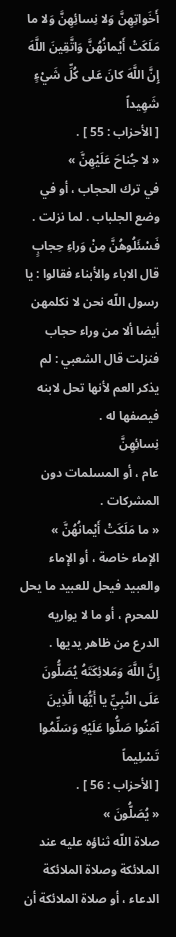أَخَواتِهِنَّ وَلا نِسائِهِنَّ وَلا ما مَلَكَتْ أَيْمانُهُنَّ وَاتَّقِينَ اللَّهَ إِنَّ اللَّهَ كانَ عَلى كُلِّ شَيْءٍ شَهِيداً
[ الأحزاب : 55 ] .
« لا جُناحَ عَلَيْهِنَّ »
في ترك الحجاب ، أو في وضع الجلباب . لما نزلت .
فَسْئَلُوهُنَّ مِنْ وَراءِ حِجابٍ
قال الاباء والأبناء فقالوا : يا رسول اللّه نحن لا نكلمهن أيضا ألا من وراء حجاب فنزلت قال الشعبي : لم يذكر العم لأنها تحل لابنه فيصفها له .
نِسائِهِنَّ
عام ، أو المسلمات دون المشركات .
« ما مَلَكَتْ أَيْمانُهُنَّ »
الإماء خاصة ، أو الإماء والعبيد فيحل للعبيد ما يحل للمحرم ، أو ما لا يواريه الدرع من ظاهر يديها .
إِنَّ اللَّهَ وَمَلائِكَتَهُ يُصَلُّونَ عَلَى النَّبِيِّ يا أَيُّهَا الَّذِينَ آمَنُوا صَلُّوا عَلَيْهِ وَسَلِّمُوا تَسْلِيماً
[ الأحزاب : 56 ] .
« يُصَلُّونَ »
صلاة اللّه ثناؤه عليه عند الملائكة وصلاة الملائكة الدعاء ، أو صلاة الملائكة أن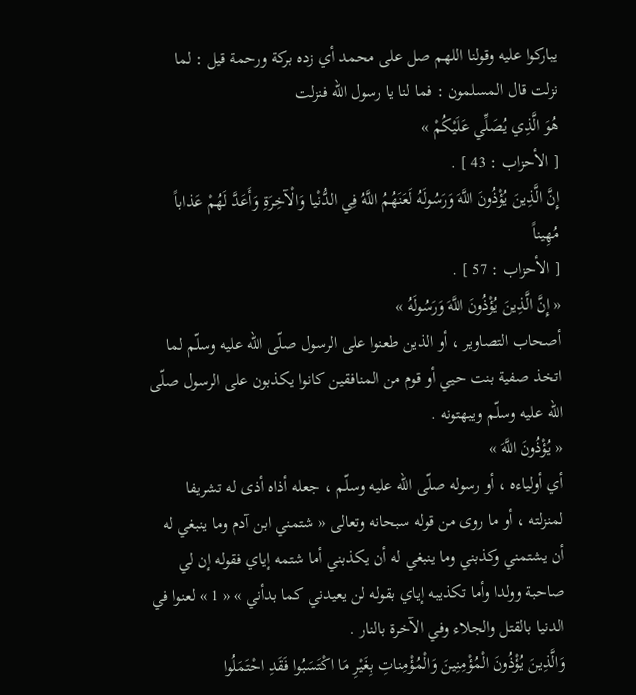يباركوا عليه وقولنا اللهم صل على محمد أي زده بركة ورحمة قيل : لما نزلت قال المسلمون : فما لنا يا رسول اللّه فنزلت
هُوَ الَّذِي يُصَلِّي عَلَيْكُمْ »
[ الأحزاب : 43 ] .
إِنَّ الَّذِينَ يُؤْذُونَ اللَّهَ وَرَسُولَهُ لَعَنَهُمُ اللَّهُ فِي الدُّنْيا وَالْآخِرَةِ وَأَعَدَّ لَهُمْ عَذاباً مُهِيناً
[ الأحزاب : 57 ] .
« إِنَّ الَّذِينَ يُؤْذُونَ اللَّهَ وَرَسُولَهُ »
أصحاب التصاوير ، أو الذين طعنوا على الرسول صلّى اللّه عليه وسلّم لما اتخذ صفية بنت حيي أو قوم من المنافقين كانوا يكذبون على الرسول صلّى اللّه عليه وسلّم ويبهتونه .
« يُؤْذُونَ اللَّهَ »
أي أولياءه ، أو رسوله صلّى اللّه عليه وسلّم ، جعله أذاه أذى له تشريفا لمنزلته ، أو ما روى من قوله سبحانه وتعالى « شتمني ابن آدم وما ينبغي له أن يشتمني وكذبني وما ينبغي له أن يكذبني أما شتمه إياي فقوله إن لي صاحبة وولدا وأما تكذيبه إياي بقوله لن يعيدني كما بدأني » « 1 » لعنوا في الدنيا بالقتل والجلاء وفي الآخرة بالنار .
وَالَّذِينَ يُؤْذُونَ الْمُؤْمِنِينَ وَالْمُؤْمِناتِ بِغَيْرِ مَا اكْتَسَبُوا فَقَدِ احْتَمَلُوا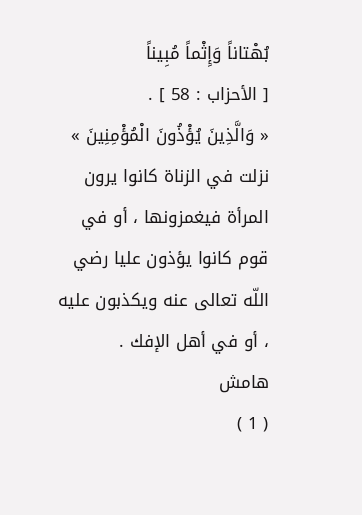بُهْتاناً وَإِثْماً مُبِيناً
[ الأحزاب : 58 ] .
« وَالَّذِينَ يُؤْذُونَ الْمُؤْمِنِينَ »
نزلت في الزناة كانوا يرون المرأة فيغمزونها ، أو في قوم كانوا يؤذون عليا رضي اللّه تعالى عنه ويكذبون عليه ، أو في أهل الإفك .
هامش
( 1 )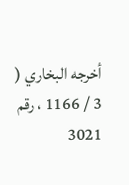أخرجه البخاري ( 3 / 1166 ، رقم 3021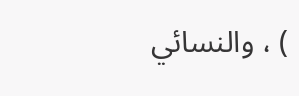) ، والنسائي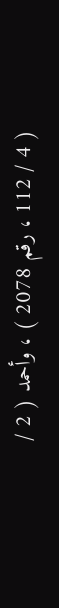( 4 / 112 ، رقم 2078 ) ، وأحمد ( 2 /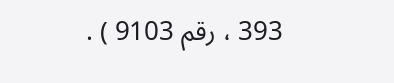393 ، رقم 9103 ) .